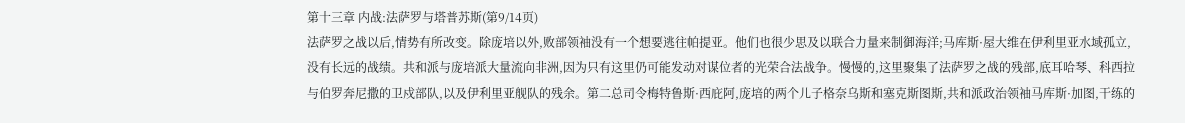第十三章 内战:法萨罗与塔普苏斯(第9/14页)
法萨罗之战以后,情势有所改变。除庞培以外,败部领袖没有一个想要逃往帕提亚。他们也很少思及以联合力量来制御海洋;马库斯·屋大维在伊利里亚水域孤立,没有长远的战绩。共和派与庞培派大量流向非洲,因为只有这里仍可能发动对谋位者的光荣合法战争。慢慢的,这里聚集了法萨罗之战的残部,底耳哈琴、科西拉与伯罗奔尼撒的卫戍部队,以及伊利里亚舰队的残余。第二总司令梅特鲁斯·西庇阿,庞培的两个儿子格奈乌斯和塞克斯图斯,共和派政治领袖马库斯·加图,干练的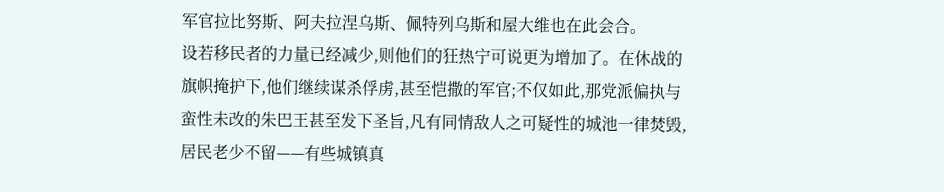军官拉比努斯、阿夫拉涅乌斯、佩特列乌斯和屋大维也在此会合。
设若移民者的力量已经减少,则他们的狂热宁可说更为增加了。在休战的旗帜掩护下,他们继续谋杀俘虏,甚至恺撒的军官;不仅如此,那党派偏执与蛮性未改的朱巴王甚至发下圣旨,凡有同情敌人之可疑性的城池一律焚毁,居民老少不留——有些城镇真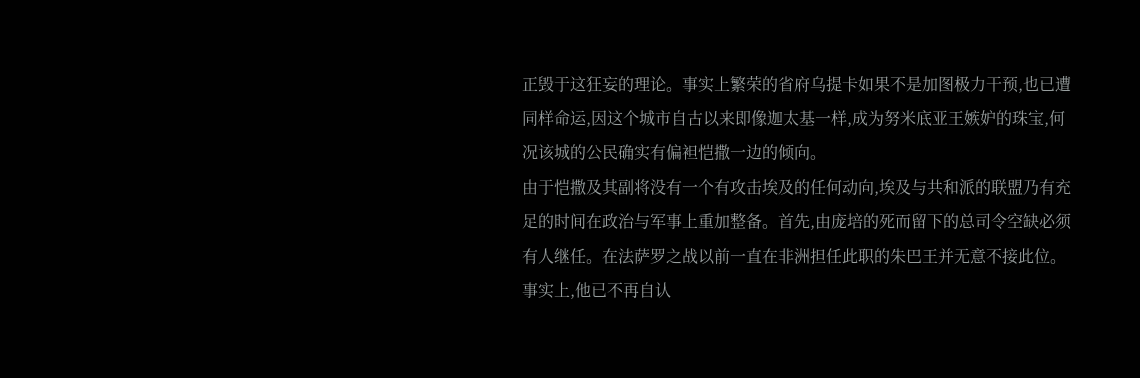正毁于这狂妄的理论。事实上繁荣的省府乌提卡如果不是加图极力干预,也已遭同样命运,因这个城市自古以来即像迦太基一样,成为努米底亚王嫉妒的珠宝,何况该城的公民确实有偏袒恺撒一边的倾向。
由于恺撒及其副将没有一个有攻击埃及的任何动向,埃及与共和派的联盟乃有充足的时间在政治与军事上重加整备。首先,由庞培的死而留下的总司令空缺必须有人继任。在法萨罗之战以前一直在非洲担任此职的朱巴王并无意不接此位。事实上,他已不再自认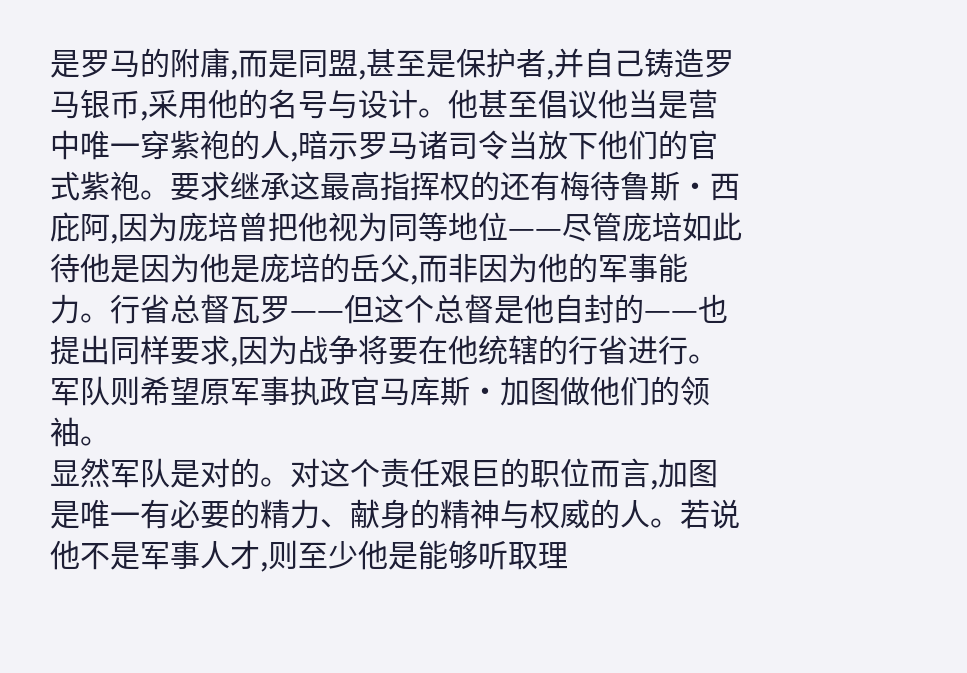是罗马的附庸,而是同盟,甚至是保护者,并自己铸造罗马银币,采用他的名号与设计。他甚至倡议他当是营中唯一穿紫袍的人,暗示罗马诸司令当放下他们的官式紫袍。要求继承这最高指挥权的还有梅待鲁斯·西庇阿,因为庞培曾把他视为同等地位——尽管庞培如此待他是因为他是庞培的岳父,而非因为他的军事能力。行省总督瓦罗——但这个总督是他自封的——也提出同样要求,因为战争将要在他统辖的行省进行。军队则希望原军事执政官马库斯·加图做他们的领袖。
显然军队是对的。对这个责任艰巨的职位而言,加图是唯一有必要的精力、献身的精神与权威的人。若说他不是军事人才,则至少他是能够听取理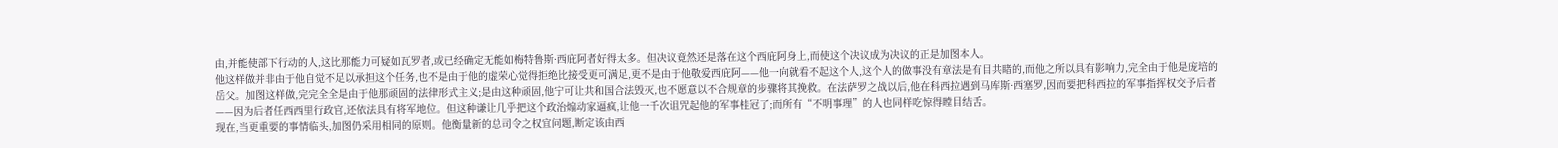由,并能使部下行动的人,这比那能力可疑如瓦罗者,或已经确定无能如梅特鲁斯·西庇阿者好得太多。但决议竟然还是落在这个西庇阿身上,而使这个决议成为决议的正是加图本人。
他这样做并非由于他自觉不足以承担这个任务,也不是由于他的虚荣心觉得拒绝比接受更可满足,更不是由于他敬爱西庇阿——他一向就看不起这个人,这个人的做事没有章法是有目共睹的,而他之所以具有影响力,完全由于他是庞培的岳父。加图这样做,完完全全是由于他那顽固的法律形式主义;是由这种顽固,他宁可让共和国合法毁灭,也不愿意以不合规章的步骤将其挽救。在法萨罗之战以后,他在科西拉遇到马库斯·西塞罗,因而要把科西拉的军事指挥权交予后者——因为后者任西西里行政官,还依法具有将军地位。但这种谦让几乎把这个政治煽动家逼疯,让他一千次诅咒起他的军事桂冠了;而所有“不明事理”的人也同样吃惊得瞠目结舌。
现在,当更重要的事情临头,加图仍采用相同的原则。他衡量新的总司令之权宜问题,断定该由西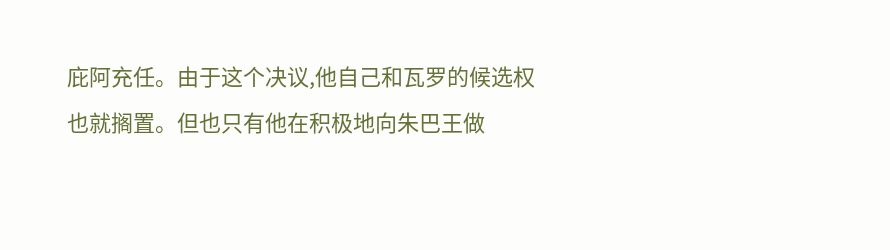庇阿充任。由于这个决议,他自己和瓦罗的候选权也就搁置。但也只有他在积极地向朱巴王做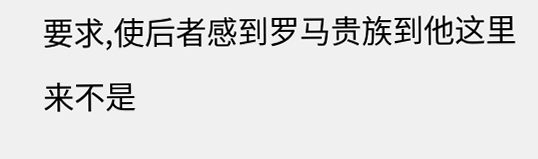要求,使后者感到罗马贵族到他这里来不是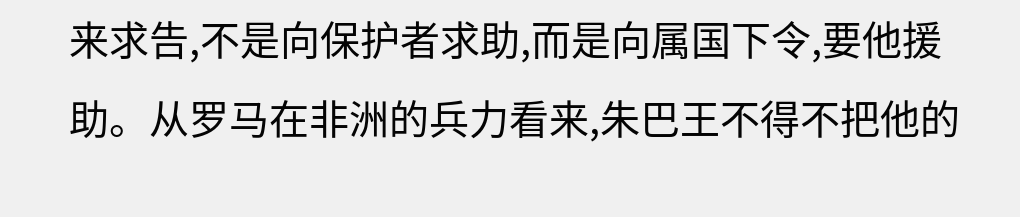来求告,不是向保护者求助,而是向属国下令,要他援助。从罗马在非洲的兵力看来,朱巴王不得不把他的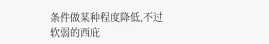条件做某种程度降低,不过软弱的西庇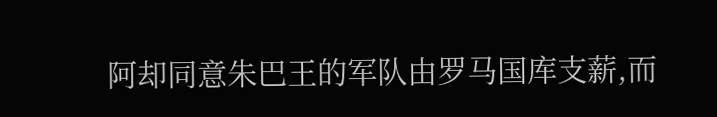阿却同意朱巴王的军队由罗马国库支薪,而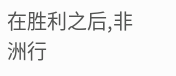在胜利之后,非洲行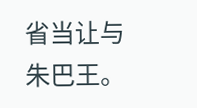省当让与朱巴王。